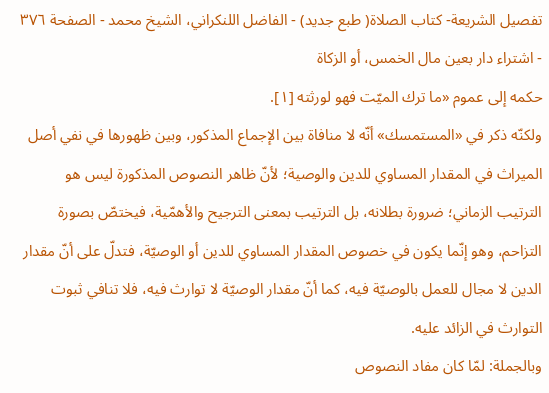تفصيل الشريعة- كتاب الصلاة( طبع جديد) - الفاضل اللنكراني، الشيخ محمد - الصفحة ٣٧٦ - اشتراء دار بعين مال الخمس، أو الزكاة
حكمه إلى عموم «ما ترك الميّت فهو لورثته [١].
ولكنّه ذكر في «المستمسك» أنّه لا منافاة بين الإجماع المذكور، وبين ظهورها في نفي أصل الميراث في المقدار المساوي للدين والوصية؛ لأنّ ظاهر النصوص المذكورة ليس هو الترتيب الزماني؛ ضرورة بطلانه، بل الترتيب بمعنى الترجيح والأهمّية، فيختصّ بصورة التزاحم، وهو إنّما يكون في خصوص المقدار المساوي للدين أو الوصيّة، فتدلّ على أنّ مقدار الدين لا مجال للعمل بالوصيّة فيه، كما أنّ مقدار الوصيّة لا توارث فيه، فلا تنافي ثبوت التوارث في الزائد عليه.
وبالجملة: لمّا كان مفاد النصوص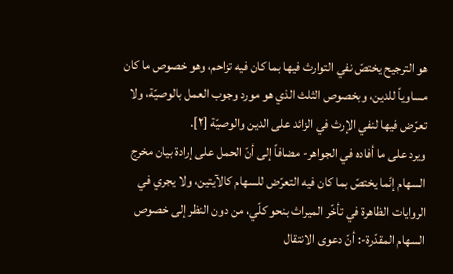هو الترجيح يختصّ نفي التوارث فيها بما كان فيه تزاحم، وهو خصوص ما كان مساوياً للدين، وبخصوص الثلث الذي هو مورد وجوب العمل بالوصيّة، ولا تعرّض فيها لنفي الإرث في الزائد على الدين والوصيّة [٢].
ويرد على ما أفاده في الجواهر- مضافاً إلى أنّ الحمل على إرادة بيان مخرج السهام إنّما يختصّ بما كان فيه التعرّض للسهام كالآيتين، ولا يجري في الروايات الظاهرة في تأخّر الميراث بنحو كلّي، من دون النظر إلى خصوص السهام المقدّرة-: أنّ دعوى الانتقال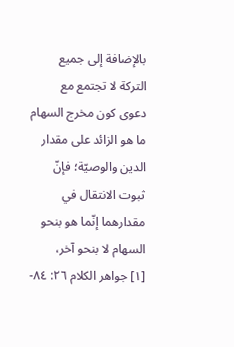بالإضافة إلى جميع التركة لا تجتمع مع دعوى كون مخرج السهام ما هو الزائد على مقدار الدين والوصيّة؛ فإنّ ثبوت الانتقال في مقدارهما إنّما هو بنحو السهام لا بنحو آخر،
[١] جواهر الكلام ٢٦: ٨٤-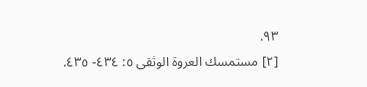٩٣.
[٢] مستمسك العروة الوثقى ٥: ٤٣٤- ٤٣٥.